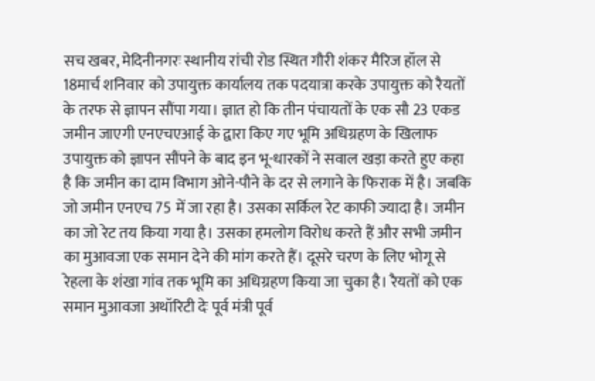सच खबर, मेदिनीनगरः स्थानीय रांची रोड स्थित गौरी शंकर मैरिज हॉल से 18मार्च शनिवार को उपायुक्त कार्यालय तक पदयात्रा करके उपायुक्त को रैयतों के तरफ से ज्ञापन सौंपा गया। ज्ञात हो कि तीन पंचायतों के एक सौ 23 एकड जमीन जाएगी एनएचएआई के द्वारा किए गए भूमि अधिग्रहण के खिलाफ उपायुक्त को ज्ञापन सौंपने के बाद इन भू-धारकों ने सवाल खड़ा करते हुए कहा है कि जमीन का दाम विभाग ओने-पौने के दर से लगाने के फिराक में है। जबकि जो जमीन एनएच 75 में जा रहा है। उसका सर्किल रेट काफी ज्यादा है। जमीन का जो रेट तय किया गया है। उसका हमलोग विरोध करते हैं और सभी जमीन का मुआवजा एक समान देने की मांग करते हैं। दूसरे चरण के लिए भोगू से रेहला के शंखा गांव तक भूमि का अधिग्रहण किया जा चुका है। रैयतों को एक समान मुआवजा अथॉरिटी देः पूर्व मंत्री पूर्व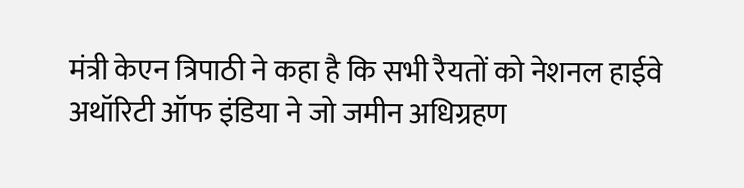मंत्री केएन त्रिपाठी ने कहा है कि सभी रैयतों को नेशनल हाईवे अथॉरिटी ऑफ इंडिया ने जो जमीन अधिग्रहण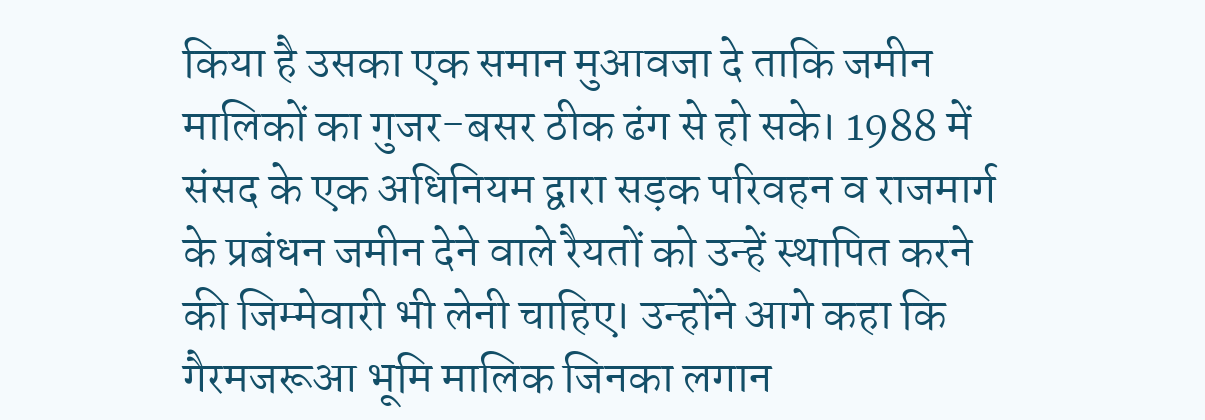किया है उसका एक समान मुआवजा दे ताकि जमीन मालिकों का गुजर-बसर ठीक ढंग से हो सके। 1988 में संसद के एक अधिनियम द्वारा सड़क परिवहन व राजमार्ग के प्रबंधन जमीन देने वाले रैयतों को उन्हें स्थापित करने की जिम्मेवारी भी लेनी चाहिए। उन्होंने आगे कहा कि गैरमजरूआ भूमि मालिक जिनका लगान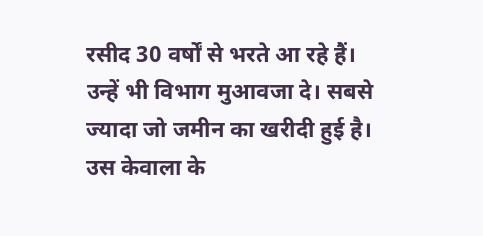रसीद 30 वर्षों से भरते आ रहे हैं। उन्हें भी विभाग मुआवजा दे। सबसे ज्यादा जो जमीन का खरीदी हुई है। उस केवाला के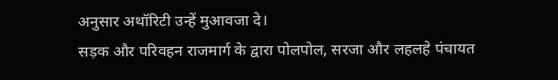अनुसार अथॉरिटी उन्हें मुआवजा दे।
सड़क और परिवहन राजमार्ग के द्वारा पोलपोल, सरजा और लहलहे पंचायत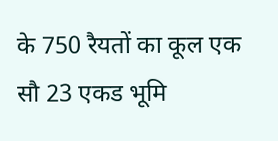के 750 रैयतों का कूल एक सौ 23 एकड भूमि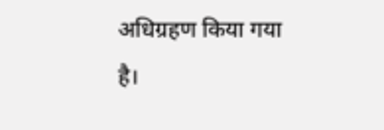अधिग्रहण किया गया है।